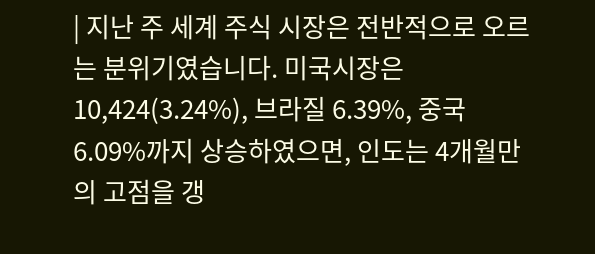| 지난 주 세계 주식 시장은 전반적으로 오르는 분위기였습니다. 미국시장은 10,424(3.24%), 브라질 6.39%, 중국 6.09%까지 상승하였으면, 인도는 4개월만의 고점을 갱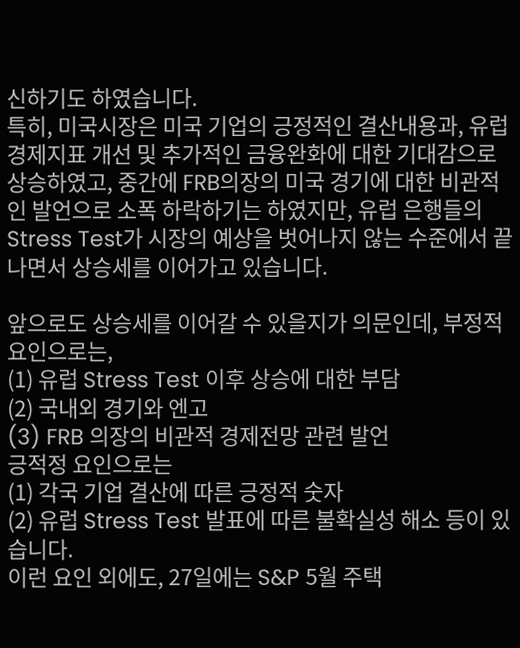신하기도 하였습니다.
특히, 미국시장은 미국 기업의 긍정적인 결산내용과, 유럽 경제지표 개선 및 추가적인 금융완화에 대한 기대감으로 상승하였고, 중간에 FRB의장의 미국 경기에 대한 비관적인 발언으로 소폭 하락하기는 하였지만, 유럽 은행들의 Stress Test가 시장의 예상을 벗어나지 않는 수준에서 끝나면서 상승세를 이어가고 있습니다.

앞으로도 상승세를 이어갈 수 있을지가 의문인데, 부정적 요인으로는,
(1) 유럽 Stress Test 이후 상승에 대한 부담
(2) 국내외 경기와 엔고
(3) FRB 의장의 비관적 경제전망 관련 발언
긍적정 요인으로는
(1) 각국 기업 결산에 따른 긍정적 숫자
(2) 유럽 Stress Test 발표에 따른 불확실성 해소 등이 있습니다.
이런 요인 외에도, 27일에는 S&P 5월 주택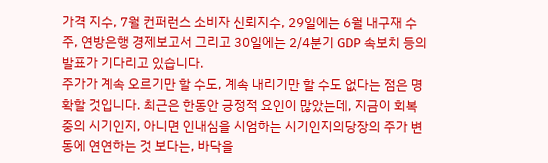가격 지수, 7월 컨퍼런스 소비자 신뢰지수, 29일에는 6월 내구재 수주, 연방은행 경제보고서 그리고 30일에는 2/4분기 GDP 속보치 등의 발표가 기다리고 있습니다.
주가가 계속 오르기만 할 수도, 계속 내리기만 할 수도 없다는 점은 명확할 것입니다. 최근은 한동안 긍정적 요인이 많았는데, 지금이 회복 중의 시기인지, 아니면 인내심을 시엄하는 시기인지의당장의 주가 변동에 연연하는 것 보다는, 바닥을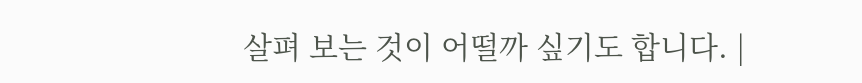살펴 보는 것이 어떨까 싶기도 합니다. |